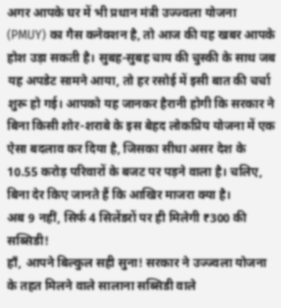अगर आपके घर में भी प्रधान मंत्री उज्ज्वला योजना (PMUY) का गैस कनेक्शन है, तो आज की यह खबर आपके होश उड़ा सकती है। सुबह-सुबह चाय की चुस्की के साथ जब यह अपडेट सामने आया, तो हर रसोई में इसी बात की चर्चा शुरू हो गई। आपको यह जानकर हैरानी होगी कि सरकार ने बिना किसी शोर-शराबे के इस बेहद लोकप्रिय योजना में एक ऐसा बदलाव कर दिया है, जिसका सीधा असर देश के 10.55 करोड़ परिवारों के बजट पर पड़ने वाला है। चलिए, बिना देर किए जानते हैं कि आखिर माजरा क्या है।
अब 9 नहीं, सिर्फ 4 सिलेंडरों पर ही मिलेगी ₹300 की सब्सिडी!
हाँ, आपने बिल्कुल सही सुना! सरकार ने उज्ज्वला योजना के तहत मिलने वाले सालाना सब्सिडी वाले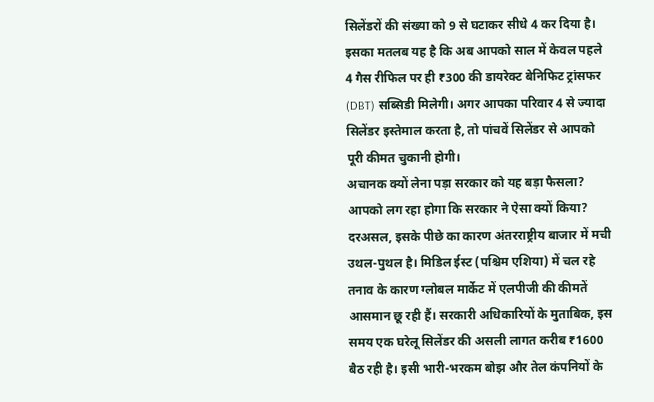सिलेंडरों की संख्या को 9 से घटाकर सीधे 4 कर दिया है। इसका मतलब यह है कि अब आपको साल में केवल पहले 4 गैस रीफिल पर ही ₹300 की डायरेक्ट बेनिफिट ट्रांसफर (DBT) सब्सिडी मिलेगी। अगर आपका परिवार 4 से ज्यादा सिलेंडर इस्तेमाल करता है, तो पांचवें सिलेंडर से आपको पूरी कीमत चुकानी होगी।
अचानक क्यों लेना पड़ा सरकार को यह बड़ा फैसला?
आपको लग रहा होगा कि सरकार ने ऐसा क्यों किया? दरअसल, इसके पीछे का कारण अंतरराष्ट्रीय बाजार में मची उथल-पुथल है। मिडिल ईस्ट (पश्चिम एशिया) में चल रहे तनाव के कारण ग्लोबल मार्केट में एलपीजी की कीमतें आसमान छू रही हैं। सरकारी अधिकारियों के मुताबिक, इस समय एक घरेलू सिलेंडर की असली लागत करीब ₹1600 बैठ रही है। इसी भारी-भरकम बोझ और तेल कंपनियों के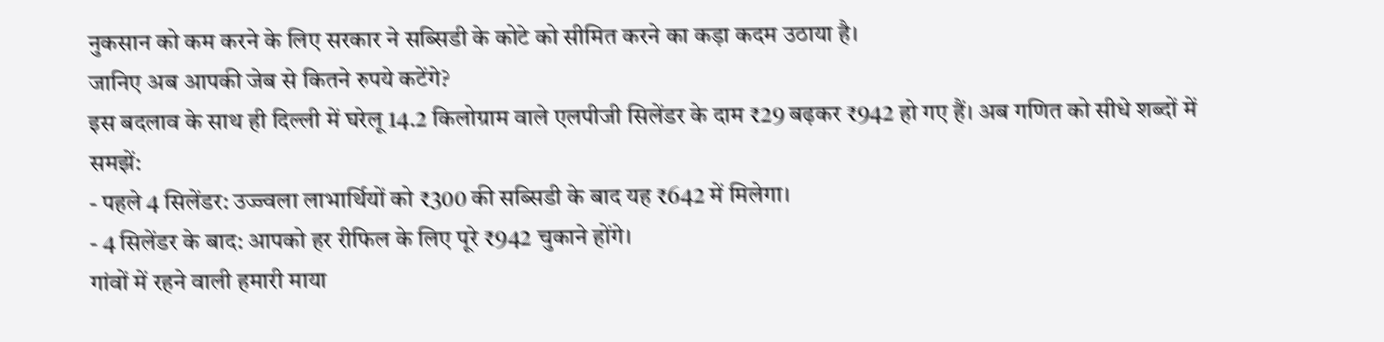नुकसान को कम करने के लिए सरकार ने सब्सिडी के कोटे को सीमित करने का कड़ा कदम उठाया है।
जानिए अब आपकी जेब से कितने रुपये कटेंगे?
इस बदलाव के साथ ही दिल्ली में घरेलू 14.2 किलोग्राम वाले एलपीजी सिलेंडर के दाम ₹29 बढ़कर ₹942 हो गए हैं। अब गणित को सीधे शब्दों में समझें:
- पहले 4 सिलेंडर: उज्ज्वला लाभार्थियों को ₹300 की सब्सिडी के बाद यह ₹642 में मिलेगा।
- 4 सिलेंडर के बाद: आपको हर रीफिल के लिए पूरे ₹942 चुकाने होंगे।
गांवों में रहने वाली हमारी माया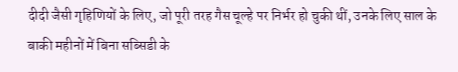दीदी जैसी गृहिणियों के लिए, जो पूरी तरह गैस चूल्हे पर निर्भर हो चुकी थीं, उनके लिए साल के बाकी महीनों में बिना सब्सिडी के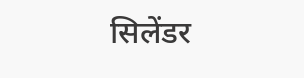सिलेंडर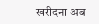खरीदना अब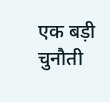एक बड़ी चुनौती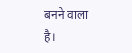बनने वाला है।